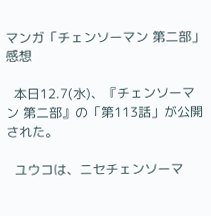マンガ「チェンソーマン 第二部」感想

  本日12.7(水)、『チェンソーマン 第二部』の「第113話」が公開された。

  ユウコは、ニセチェンソーマ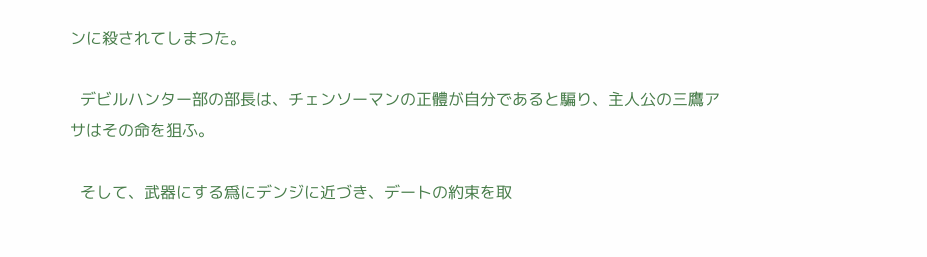ンに殺されてしまつた。

  デビルハンター部の部長は、チェンソーマンの正體が自分であると騙り、主人公の三鷹アサはその命を狙ふ。

  そして、武器にする爲にデンジに近づき、デートの約束を取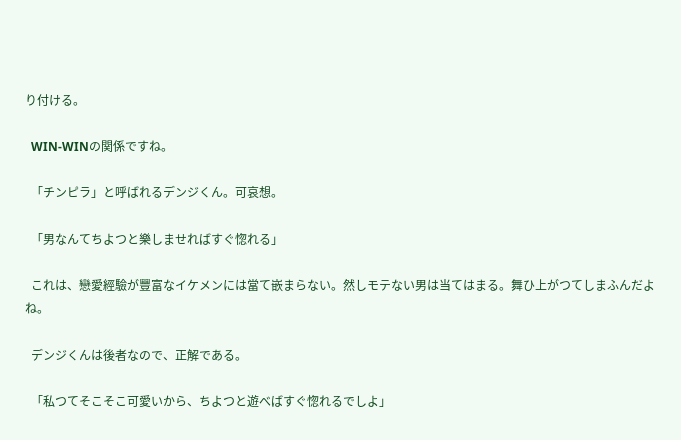り付ける。

  WIN-WINの関係ですね。

  「チンピラ」と呼ばれるデンジくん。可哀想。

  「男なんてちよつと樂しませればすぐ惚れる」

  これは、戀愛經驗が豐富なイケメンには當て嵌まらない。然しモテない男は当てはまる。舞ひ上がつてしまふんだよね。

  デンジくんは後者なので、正解である。

  「私つてそこそこ可愛いから、ちよつと遊べばすぐ惚れるでしよ」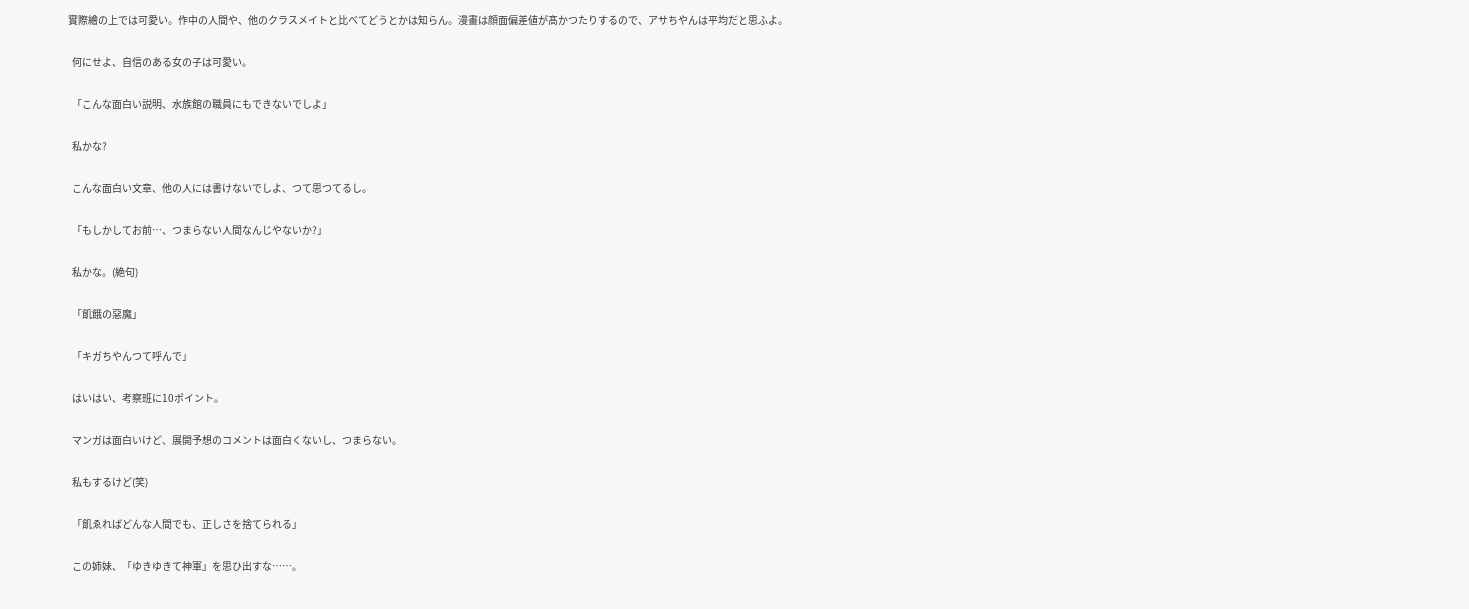實際繪の上では可愛い。作中の人間や、他のクラスメイトと比べてどうとかは知らん。漫畫は顔面偏差値が髙かつたりするので、アサちやんは平均だと思ふよ。

  何にせよ、自信のある女の子は可愛い。

  「こんな面白い説明、水族館の職員にもできないでしよ」

  私かな?

  こんな面白い文章、他の人には書けないでしよ、つて思つてるし。

  「もしかしてお前…、つまらない人間なんじやないか?」

  私かな。(絶句)

  「飢餓の惡魔」

  「キガちやんつて呼んで」

  はいはい、考察班に10ポイント。

  マンガは面白いけど、展開予想のコメントは面白くないし、つまらない。

  私もするけど(笑)

  「飢ゑればどんな人間でも、正しさを捨てられる」

  この姉妹、「ゆきゆきて神軍」を思ひ出すな……。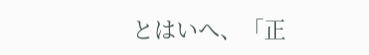とはいへ、「正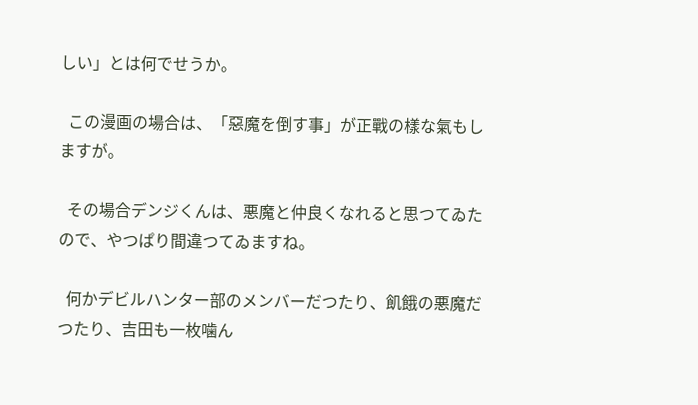しい」とは何でせうか。

  この漫画の場合は、「惡魔を倒す事」が正戰の樣な氣もしますが。

  その場合デンジくんは、悪魔と仲良くなれると思つてゐたので、やつぱり間違つてゐますね。

  何かデビルハンター部のメンバーだつたり、飢餓の悪魔だつたり、吉田も一枚噛ん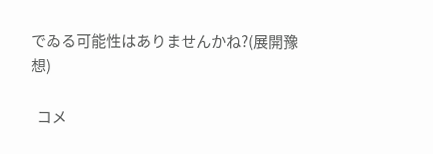でゐる可能性はありませんかね?(展開豫想)

  コメ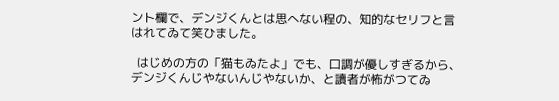ント欄で、デンジくんとは思へない程の、知的なセリフと言はれてゐて笑ひました。

  はじめの方の「猫もゐたよ」でも、口調が優しすぎるから、デンジくんじやないんじやないか、と讀者が怖がつてゐ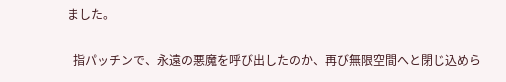ました。

  指パッチンで、永遠の悪魔を呼び出したのか、再び無限空間へと閉じ込めら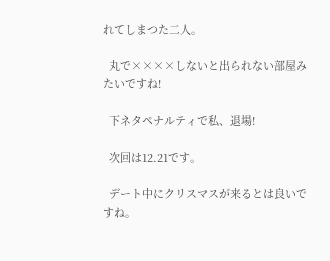れてしまつた二人。

  丸で××××しないと出られない部屋みたいですね!

  下ネタペナルティで私、退場!

  次回は12.21です。

  デート中にクリスマスが来るとは良いですね。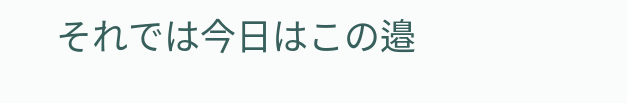それでは今日はこの邉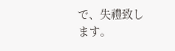で、失禮致します。